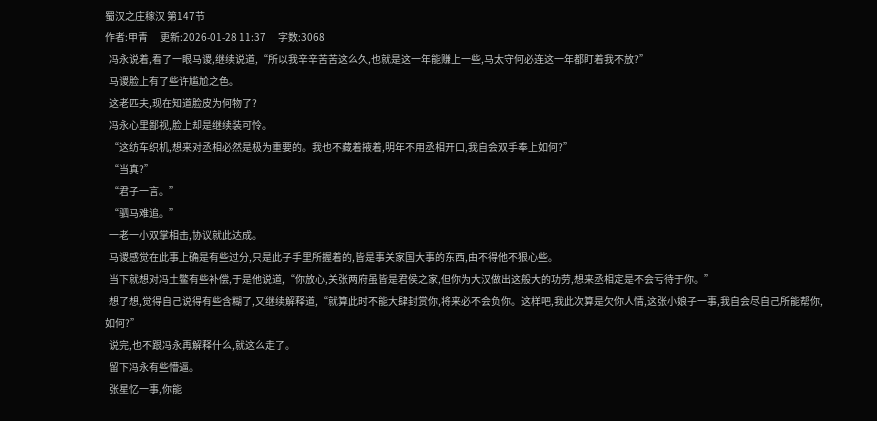蜀汉之庄稼汉 第147节
作者:甲青      更新:2026-01-28 11:37      字数:3068
  冯永说着,看了一眼马谡,继续说道,“所以我辛辛苦苦这么久,也就是这一年能赚上一些,马太守何必连这一年都盯着我不放?”
  马谡脸上有了些许尴尬之色。
  这老匹夫,现在知道脸皮为何物了?
  冯永心里鄙视,脸上却是继续装可怜。
  “这纺车织机,想来对丞相必然是极为重要的。我也不藏着掖着,明年不用丞相开口,我自会双手奉上如何?”
  “当真?”
  “君子一言。”
  “驷马难追。”
  一老一小双掌相击,协议就此达成。
  马谡感觉在此事上确是有些过分,只是此子手里所握着的,皆是事关家国大事的东西,由不得他不狠心些。
  当下就想对冯土鳖有些补偿,于是他说道,“你放心,关张两府虽皆是君侯之家,但你为大汉做出这般大的功劳,想来丞相定是不会亏待于你。”
  想了想,觉得自己说得有些含糊了,又继续解释道,“就算此时不能大肆封赏你,将来必不会负你。这样吧,我此次算是欠你人情,这张小娘子一事,我自会尽自己所能帮你,如何?”
  说完,也不跟冯永再解释什么,就这么走了。
  留下冯永有些懵逼。
  张星忆一事,你能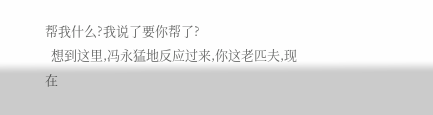帮我什么?我说了要你帮了?
  想到这里,冯永猛地反应过来,你这老匹夫,现在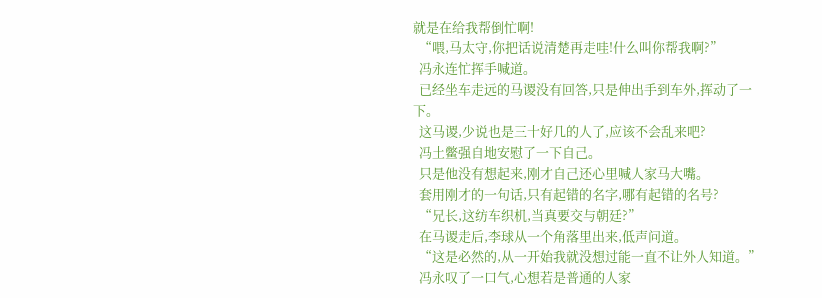就是在给我帮倒忙啊!
  “喂,马太守,你把话说清楚再走哇!什么叫你帮我啊?”
  冯永连忙挥手喊道。
  已经坐车走远的马谡没有回答,只是伸出手到车外,挥动了一下。
  这马谡,少说也是三十好几的人了,应该不会乱来吧?
  冯土鳖强自地安慰了一下自己。
  只是他没有想起来,刚才自己还心里喊人家马大嘴。
  套用刚才的一句话,只有起错的名字,哪有起错的名号?
  “兄长,这纺车织机,当真要交与朝廷?”
  在马谡走后,李球从一个角落里出来,低声问道。
  “这是必然的,从一开始我就没想过能一直不让外人知道。”
  冯永叹了一口气,心想若是普通的人家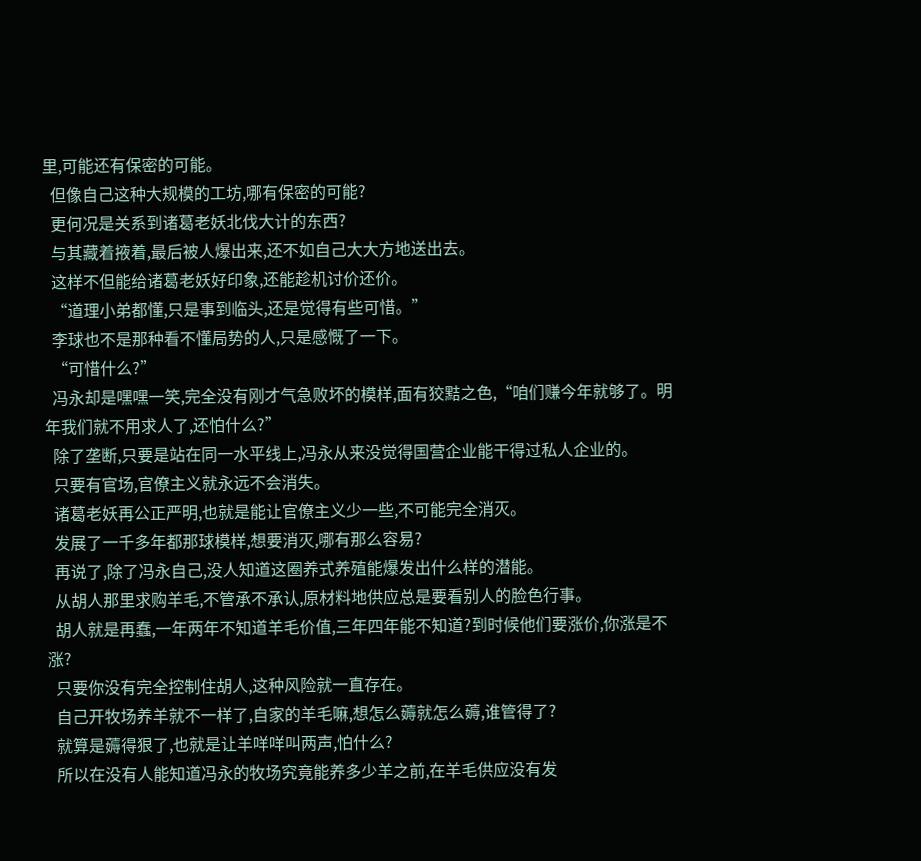里,可能还有保密的可能。
  但像自己这种大规模的工坊,哪有保密的可能?
  更何况是关系到诸葛老妖北伐大计的东西?
  与其藏着掖着,最后被人爆出来,还不如自己大大方地送出去。
  这样不但能给诸葛老妖好印象,还能趁机讨价还价。
  “道理小弟都懂,只是事到临头,还是觉得有些可惜。”
  李球也不是那种看不懂局势的人,只是感慨了一下。
  “可惜什么?”
  冯永却是嘿嘿一笑,完全没有刚才气急败坏的模样,面有狡黠之色,“咱们赚今年就够了。明年我们就不用求人了,还怕什么?”
  除了垄断,只要是站在同一水平线上,冯永从来没觉得国营企业能干得过私人企业的。
  只要有官场,官僚主义就永远不会消失。
  诸葛老妖再公正严明,也就是能让官僚主义少一些,不可能完全消灭。
  发展了一千多年都那球模样,想要消灭,哪有那么容易?
  再说了,除了冯永自己,没人知道这圈养式养殖能爆发出什么样的潜能。
  从胡人那里求购羊毛,不管承不承认,原材料地供应总是要看别人的脸色行事。
  胡人就是再蠢,一年两年不知道羊毛价值,三年四年能不知道?到时候他们要涨价,你涨是不涨?
  只要你没有完全控制住胡人,这种风险就一直存在。
  自己开牧场养羊就不一样了,自家的羊毛嘛,想怎么薅就怎么薅,谁管得了?
  就算是薅得狠了,也就是让羊咩咩叫两声,怕什么?
  所以在没有人能知道冯永的牧场究竟能养多少羊之前,在羊毛供应没有发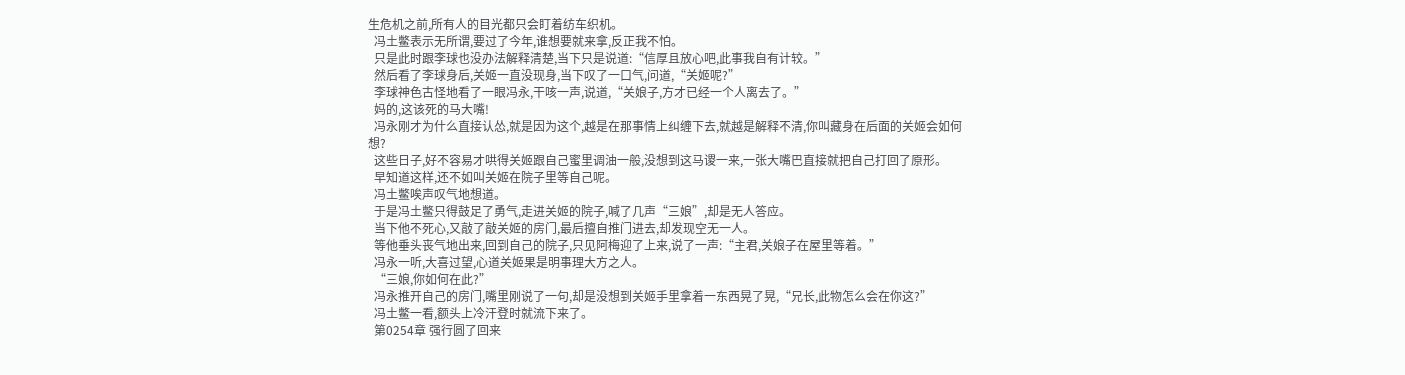生危机之前,所有人的目光都只会盯着纺车织机。
  冯土鳖表示无所谓,要过了今年,谁想要就来拿,反正我不怕。
  只是此时跟李球也没办法解释清楚,当下只是说道:“信厚且放心吧,此事我自有计较。”
  然后看了李球身后,关姬一直没现身,当下叹了一口气,问道,“关姬呢?”
  李球神色古怪地看了一眼冯永,干咳一声,说道,“关娘子,方才已经一个人离去了。”
  妈的,这该死的马大嘴!
  冯永刚才为什么直接认怂,就是因为这个,越是在那事情上纠缠下去,就越是解释不清,你叫藏身在后面的关姬会如何想?
  这些日子,好不容易才哄得关姬跟自己蜜里调油一般,没想到这马谡一来,一张大嘴巴直接就把自己打回了原形。
  早知道这样,还不如叫关姬在院子里等自己呢。
  冯土鳖唉声叹气地想道。
  于是冯土鳖只得鼓足了勇气,走进关姬的院子,喊了几声“三娘”,却是无人答应。
  当下他不死心,又敲了敲关姬的房门,最后擅自推门进去,却发现空无一人。
  等他垂头丧气地出来,回到自己的院子,只见阿梅迎了上来,说了一声:“主君,关娘子在屋里等着。”
  冯永一听,大喜过望,心道关姬果是明事理大方之人。
  “三娘,你如何在此?”
  冯永推开自己的房门,嘴里刚说了一句,却是没想到关姬手里拿着一东西晃了晃,“兄长,此物怎么会在你这?”
  冯土鳖一看,额头上冷汗登时就流下来了。
  第0254章 强行圆了回来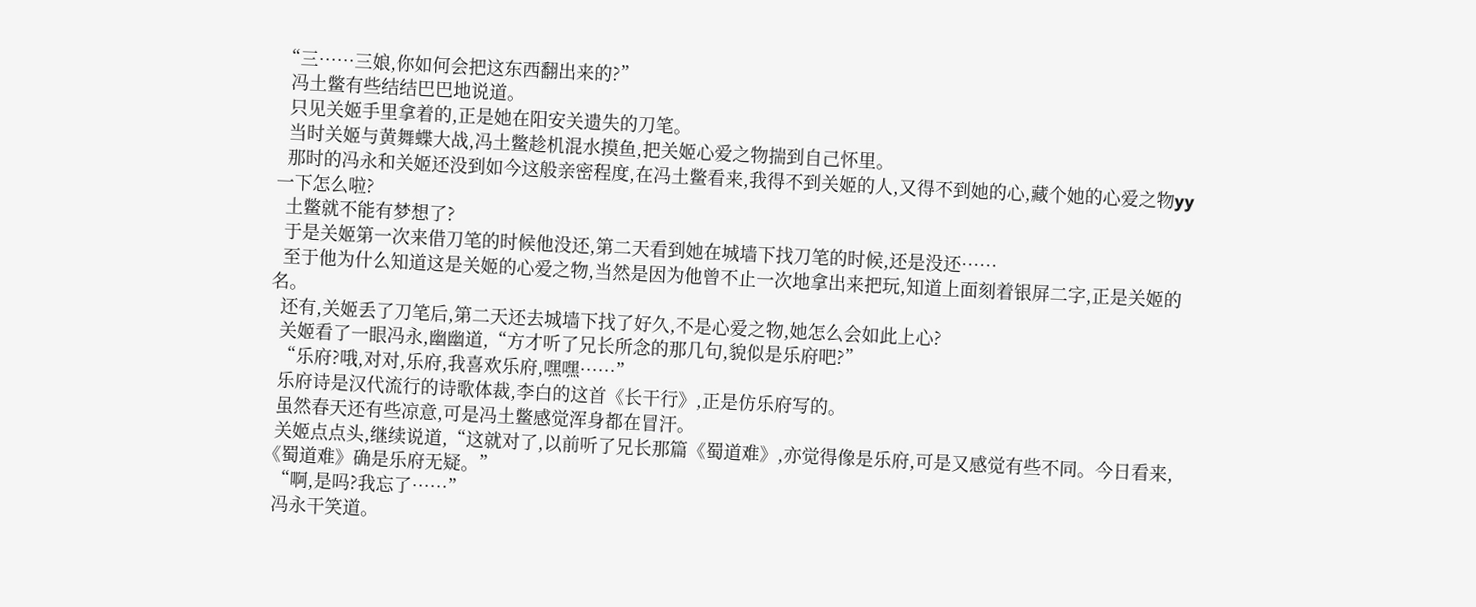“三……三娘,你如何会把这东西翻出来的?”
  冯土鳖有些结结巴巴地说道。
  只见关姬手里拿着的,正是她在阳安关遗失的刀笔。
  当时关姬与黄舞蝶大战,冯土鳖趁机混水摸鱼,把关姬心爱之物揣到自己怀里。
  那时的冯永和关姬还没到如今这般亲密程度,在冯土鳖看来,我得不到关姬的人,又得不到她的心,藏个她的心爱之物yy一下怎么啦?
  土鳖就不能有梦想了?
  于是关姬第一次来借刀笔的时候他没还,第二天看到她在城墙下找刀笔的时候,还是没还……
  至于他为什么知道这是关姬的心爱之物,当然是因为他曾不止一次地拿出来把玩,知道上面刻着银屏二字,正是关姬的名。
  还有,关姬丢了刀笔后,第二天还去城墙下找了好久,不是心爱之物,她怎么会如此上心?
  关姬看了一眼冯永,幽幽道,“方才听了兄长所念的那几句,貌似是乐府吧?”
  “乐府?哦,对对,乐府,我喜欢乐府,嘿嘿……”
  乐府诗是汉代流行的诗歌体裁,李白的这首《长干行》,正是仿乐府写的。
  虽然春天还有些凉意,可是冯土鳖感觉浑身都在冒汗。
  关姬点点头,继续说道,“这就对了,以前听了兄长那篇《蜀道难》,亦觉得像是乐府,可是又感觉有些不同。今日看来,《蜀道难》确是乐府无疑。”
  “啊,是吗?我忘了……”
  冯永干笑道。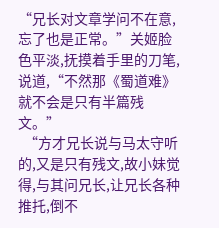“兄长对文章学问不在意,忘了也是正常。”关姬脸色平淡,抚摸着手里的刀笔,说道,“不然那《蜀道难》就不会是只有半篇残文。”
  “方才兄长说与马太守听的,又是只有残文,故小妹觉得,与其问兄长,让兄长各种推托,倒不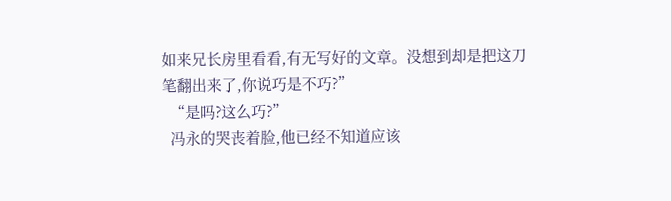如来兄长房里看看,有无写好的文章。没想到却是把这刀笔翻出来了,你说巧是不巧?”
  “是吗?这么巧?”
  冯永的哭丧着脸,他已经不知道应该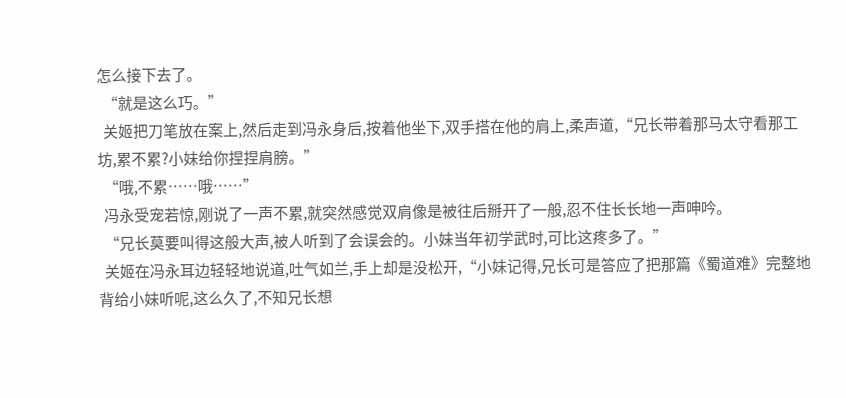怎么接下去了。
  “就是这么巧。”
  关姬把刀笔放在案上,然后走到冯永身后,按着他坐下,双手搭在他的肩上,柔声道,“兄长带着那马太守看那工坊,累不累?小妹给你捏捏肩膀。”
  “哦,不累……哦……”
  冯永受宠若惊,刚说了一声不累,就突然感觉双肩像是被往后掰开了一般,忍不住长长地一声呻吟。
  “兄长莫要叫得这般大声,被人听到了会误会的。小妹当年初学武时,可比这疼多了。”
  关姬在冯永耳边轻轻地说道,吐气如兰,手上却是没松开,“小妹记得,兄长可是答应了把那篇《蜀道难》完整地背给小妹听呢,这么久了,不知兄长想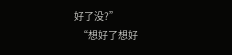好了没?”
  “想好了想好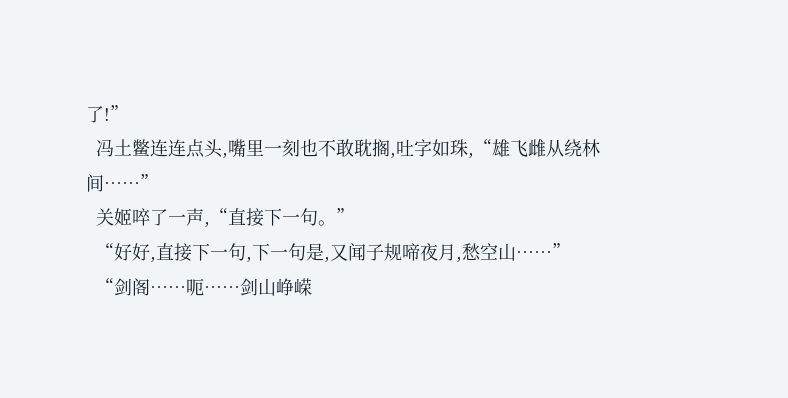了!”
  冯土鳖连连点头,嘴里一刻也不敢耽搁,吐字如珠,“雄飞雌从绕林间……”
  关姬啐了一声,“直接下一句。”
  “好好,直接下一句,下一句是,又闻子规啼夜月,愁空山……”
  “剑阁……呃……剑山峥嵘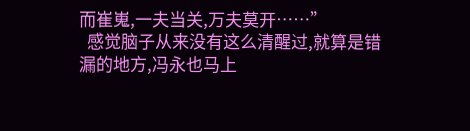而崔嵬,一夫当关,万夫莫开……”
  感觉脑子从来没有这么清醒过,就算是错漏的地方,冯永也马上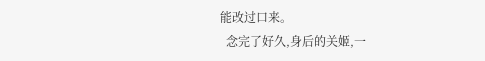能改过口来。
  念完了好久,身后的关姬,一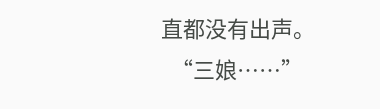直都没有出声。
  “三娘……”